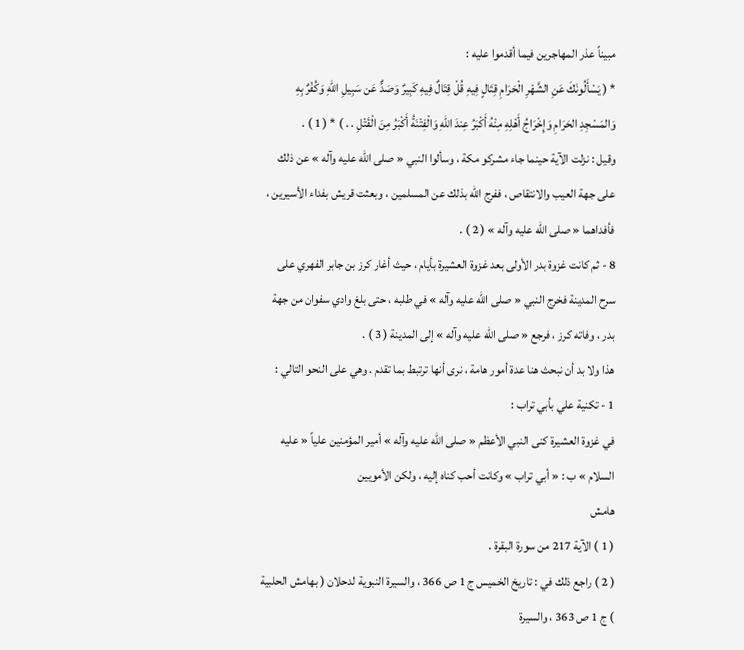مبيناً عذر المهاجرين فيما أقدموا عليه :
* ( يَسْأَلُونَكَ عَنِ الشَّهْرِ الْحَرَامِ قِتَالٍ فِيهِ قُلْ قِتَالٌ فِيهِ كَبِيرٌ وَصَدٌّ عَن سَبِيلِ اللهِ وَكُفْرٌ بِهِ وَالمَسْجِدِ الحَرَامِ وَإِخْرَاجُ أَهْلِهِ مِنْهُ أَكْبَرُ عِندَ اللهِ وَالْفِتْنَةُ أَكْبَرُ مِنَ الْقَتْلِ . . ) * ( 1 ) .
وقيل : نزلت الآية حينما جاء مشركو مكة ، وسألوا النبي « صلى الله عليه وآله » عن ذلك على جهة العيب والانتقاص ، ففرج الله بذلك عن المسلمين ، وبعثت قريش بفداء الأسيرين ، فأفداهما « صلى الله عليه وآله » ( 2 ) .
8 - ثم كانت غزوة بدر الأولى بعد غزوة العشيرة بأيام ، حيث أغار كرز بن جابر الفهري على سرح المدينة فخرج النبي « صلى الله عليه وآله » في طلبه ، حتى بلغ وادي سفوان من جهة بدر ، وفاته كرز ، فرجع « صلى الله عليه وآله » إلى المدينة ( 3 ) .
هذا ولا بد أن نبحث هنا عدة أمور هامة ، نرى أنها ترتبط بما تقدم . وهي على النحو التالي :
1 - تكنية علي بأبي تراب :
في غزوة العشيرة كنى النبي الأعظم « صلى الله عليه وآله » أمير المؤمنين علياً « عليه السلام » ب : « أبي تراب » وكانت أحب كناه إليه ، ولكن الأمويين
هامش
( 1 ) الآية 217 من سورة البقرة .
( 2 ) راجع ذلك في : تاريخ الخميس ج 1 ص 366 ، والسيرة النبوية لدحلان ( بهامش الحلبية ) ج 1 ص 363 ، والسيرة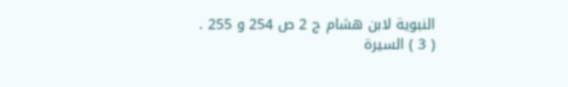النبوية لابن هشام ج 2 ص 254 و 255 .
( 3 ) السيرة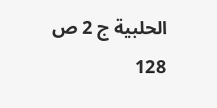الحلبية ج 2 ص 128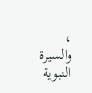، والسيرة النبوية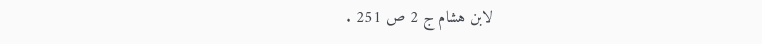لابن هشام ج 2 ص 251 .